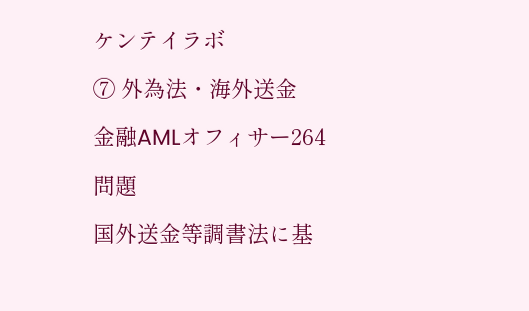ケンテイラボ

⑦ 外為法・海外送金

金融AMLオフィサー264

問題

国外送金等調書法に基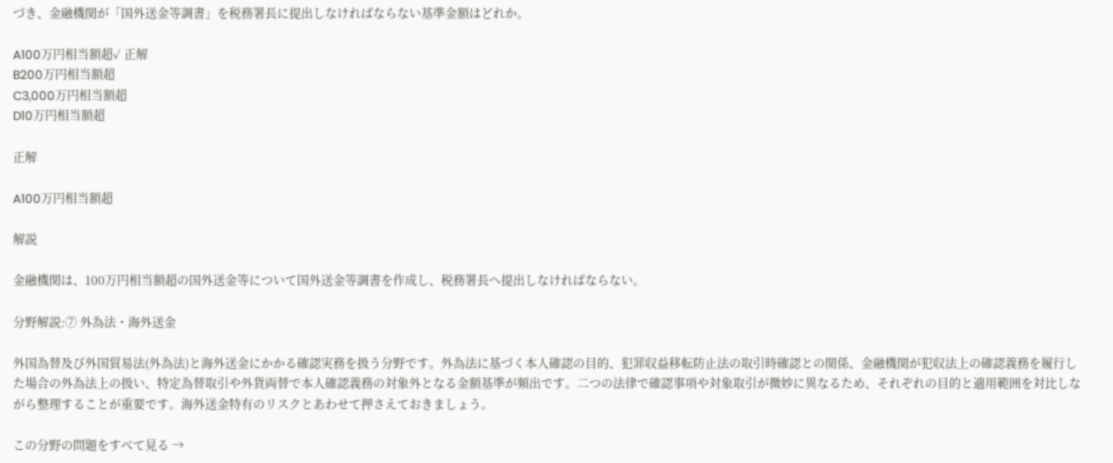づき、金融機関が「国外送金等調書」を税務署長に提出しなければならない基準金額はどれか。

A100万円相当額超✓ 正解
B200万円相当額超
C3,000万円相当額超
D10万円相当額超

正解

A100万円相当額超

解説

金融機関は、100万円相当額超の国外送金等について国外送金等調書を作成し、税務署長へ提出しなければならない。

分野解説:⑦ 外為法・海外送金

外国為替及び外国貿易法(外為法)と海外送金にかかる確認実務を扱う分野です。外為法に基づく本人確認の目的、犯罪収益移転防止法の取引時確認との関係、金融機関が犯収法上の確認義務を履行した場合の外為法上の扱い、特定為替取引や外貨両替で本人確認義務の対象外となる金額基準が頻出です。二つの法律で確認事項や対象取引が微妙に異なるため、それぞれの目的と適用範囲を対比しながら整理することが重要です。海外送金特有のリスクとあわせて押さえておきましょう。

この分野の問題をすべて見る →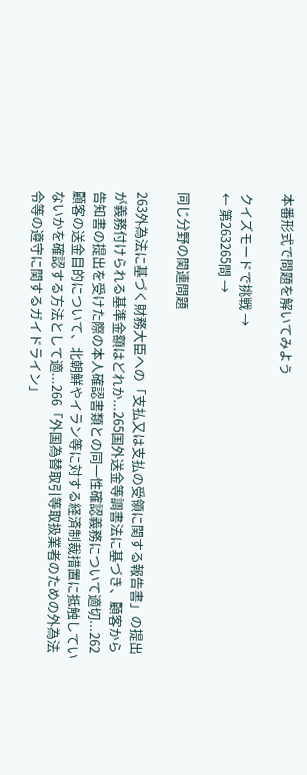本番形式で問題を解いてみよう

クイズモードで挑戦 →
← 第263265問 →

同じ分野の関連問題

263外為法に基づく財務大臣への「支払又は支払の受領に関する報告書」の提出が義務付けられる基準金額はどれか...265国外送金等調書法に基づき、顧客から告知書の提出を受けた際の本人確認書類との同一性確認義務について適切...262顧客の送金目的について、北朝鮮やイラン等に対する経済制裁措置に抵触していないかを確認する方法として適...266「外国為替取引等取扱業者のための外為法令等の遵守に関するガイドライン」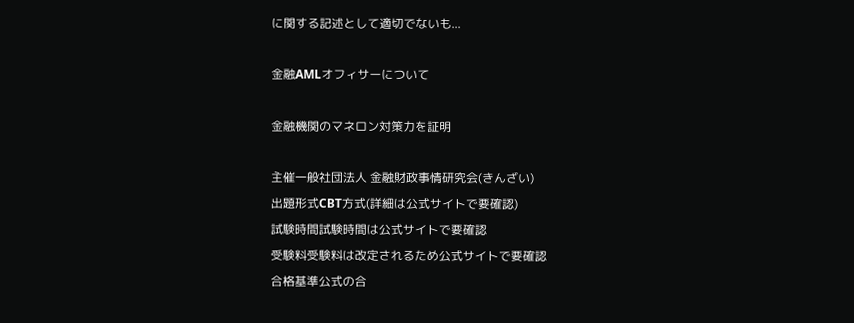に関する記述として適切でないも...

金融AMLオフィサーについて

金融機関のマネロン対策力を証明

主催一般社団法人 金融財政事情研究会(きんざい)
出題形式CBT方式(詳細は公式サイトで要確認)
試験時間試験時間は公式サイトで要確認
受験料受験料は改定されるため公式サイトで要確認
合格基準公式の合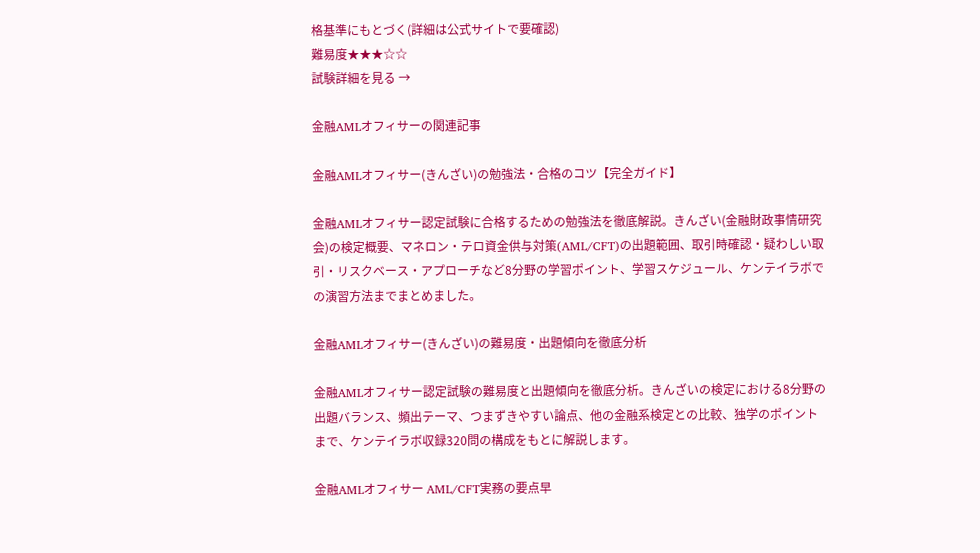格基準にもとづく(詳細は公式サイトで要確認)
難易度★★★☆☆
試験詳細を見る →

金融AMLオフィサーの関連記事

金融AMLオフィサー(きんざい)の勉強法・合格のコツ【完全ガイド】

金融AMLオフィサー認定試験に合格するための勉強法を徹底解説。きんざい(金融財政事情研究会)の検定概要、マネロン・テロ資金供与対策(AML/CFT)の出題範囲、取引時確認・疑わしい取引・リスクベース・アプローチなど8分野の学習ポイント、学習スケジュール、ケンテイラボでの演習方法までまとめました。

金融AMLオフィサー(きんざい)の難易度・出題傾向を徹底分析

金融AMLオフィサー認定試験の難易度と出題傾向を徹底分析。きんざいの検定における8分野の出題バランス、頻出テーマ、つまずきやすい論点、他の金融系検定との比較、独学のポイントまで、ケンテイラボ収録320問の構成をもとに解説します。

金融AMLオフィサー AML/CFT実務の要点早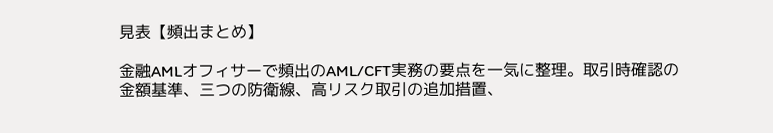見表【頻出まとめ】

金融AMLオフィサーで頻出のAML/CFT実務の要点を一気に整理。取引時確認の金額基準、三つの防衛線、高リスク取引の追加措置、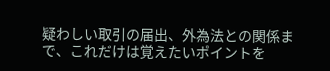疑わしい取引の届出、外為法との関係まで、これだけは覚えたいポイントを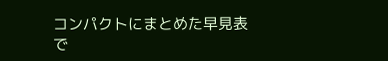コンパクトにまとめた早見表で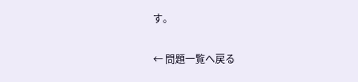す。

← 問題一覧へ戻る